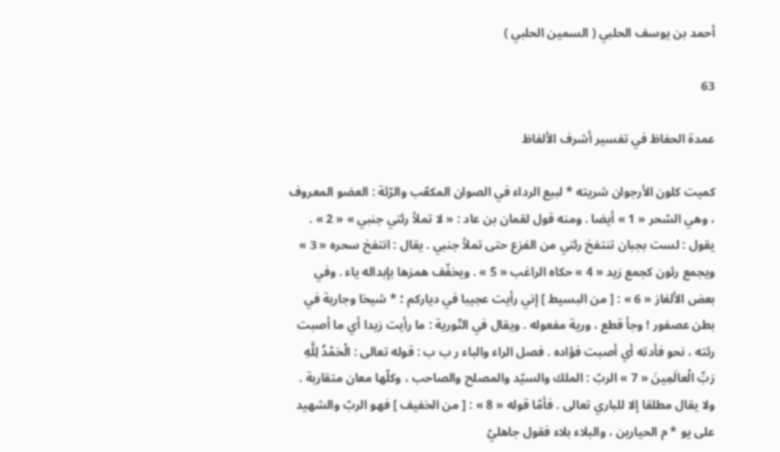أحمد بن يوسف الحلبي ( السمين الحلبي )

63

عمدة الحفاظ في تفسير أشرف الألفاظ

كميت كلون الأرجوان شريته * لبيع الرداء في الصوان المكعّب والرّئة : العضو المعروف ، وهي السّحر « 1 » أيضا . ومنه قول لقمان بن عاد : « لا تملأ رئتي جنبي » « 2 » . يقول : لست بجبان تنتفخ رئتي من الفزع حتى تملأ جنبي . يقال : انتفخ سحره « 3 » ويجمع رئون كجمع زيد « 4 » حكاه الراغب « 5 » . ويخفّف همزها بإبداله ياء . وفي بعض الألغاز « 6 » : [ من البسيط ] إني رأيت عجيبا في دياركم ؛ * شيخا وجارية في بطن عصفور ! وجأ قطع ، ورية مفعوله . ويقال في التّورية : ما رأيت زيدا أي ما أصبت رئته ، نحو فأدته أي أصبت فؤاده . فصل الراء والباء ر ب ب : قوله تعالى : الْحَمْدُ لِلَّهِ رَبِّ الْعالَمِينَ « 7 » الربّ : الملك والسيّد والمصلح والصاحب ، وكلّها معان متقاربة . ولا يقال مطلقا إلا للباري تعالى . فأمّا قوله « 8 » : [ من الخفيف ] فهو الربّ والشهيد على يو * م الحيارين ، والبلاء بلاء فقول جاهليّ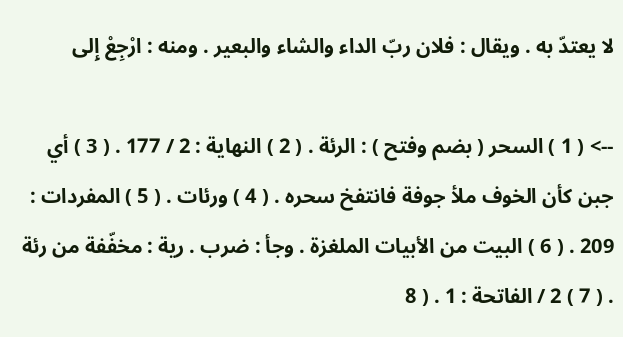لا يعتدّ به . ويقال : فلان ربّ الداء والشاء والبعير . ومنه : ارْجِعْ إِلى

--> ( 1 ) السحر ( بضم وفتح ) : الرئة . ( 2 ) النهاية : 2 / 177 . ( 3 ) أي جبن كأن الخوف ملأ جوفة فانتفخ سحره . ( 4 ) ورئات . ( 5 ) المفردات : 209 . ( 6 ) البيت من الأبيات الملغزة . وجأ : ضرب . رية : مخفّفة من رئة . ( 7 ) 2 / الفاتحة : 1 . ( 8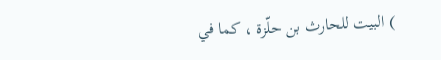) البيت للحارث بن حلّزة ، كما في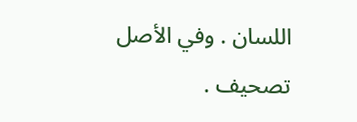اللسان . وفي الأصل تصحيف .